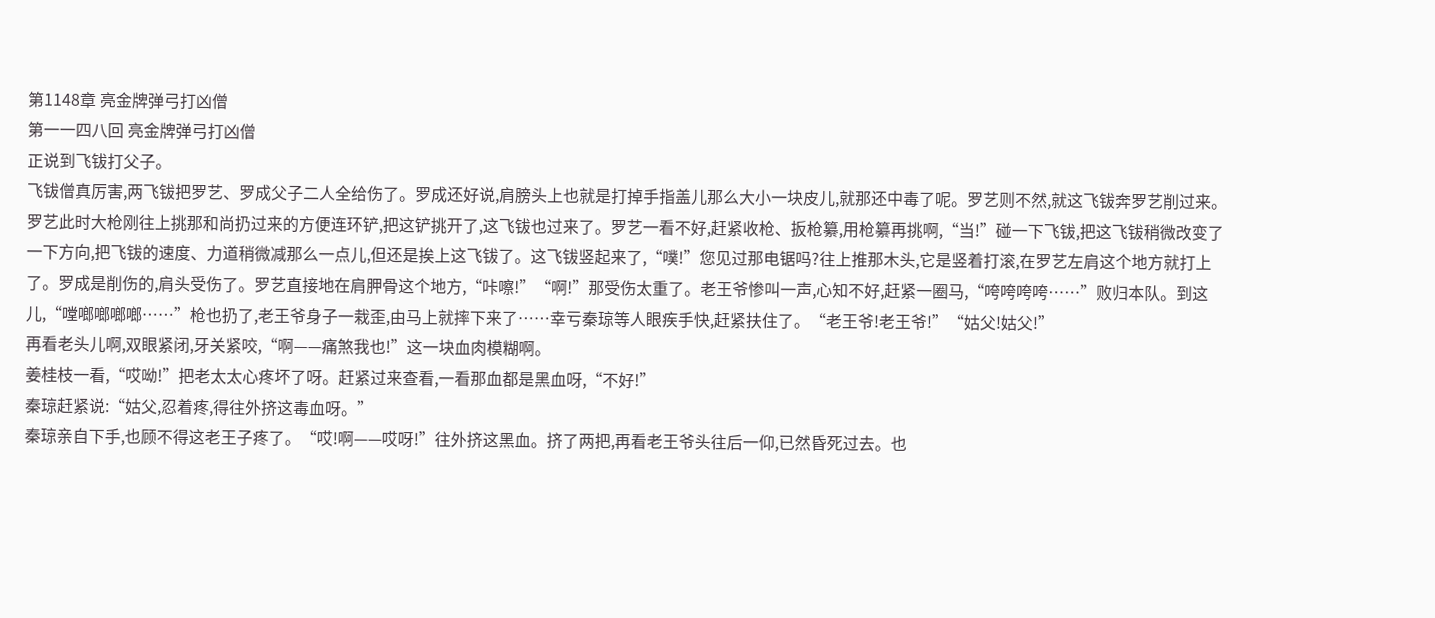第1148章 亮金牌弹弓打凶僧
第一一四八回 亮金牌弹弓打凶僧
正说到飞钹打父子。
飞钹僧真厉害,两飞钹把罗艺、罗成父子二人全给伤了。罗成还好说,肩膀头上也就是打掉手指盖儿那么大小一块皮儿,就那还中毒了呢。罗艺则不然,就这飞钹奔罗艺削过来。罗艺此时大枪刚往上挑那和尚扔过来的方便连环铲,把这铲挑开了,这飞钹也过来了。罗艺一看不好,赶紧收枪、扳枪纂,用枪纂再挑啊,“当!”碰一下飞钹,把这飞钹稍微改变了一下方向,把飞钹的速度、力道稍微减那么一点儿,但还是挨上这飞钹了。这飞钹竖起来了,“噗!”您见过那电锯吗?往上推那木头,它是竖着打滚,在罗艺左肩这个地方就打上了。罗成是削伤的,肩头受伤了。罗艺直接地在肩胛骨这个地方,“咔嚓!”“啊!”那受伤太重了。老王爷惨叫一声,心知不好,赶紧一圈马,“咵咵咵咵……”败归本队。到这儿,“嘡啷啷啷啷……”枪也扔了,老王爷身子一栽歪,由马上就摔下来了……幸亏秦琼等人眼疾手快,赶紧扶住了。“老王爷!老王爷!”“姑父!姑父!”
再看老头儿啊,双眼紧闭,牙关紧咬,“啊——痛煞我也!”这一块血肉模糊啊。
姜桂枝一看,“哎呦!”把老太太心疼坏了呀。赶紧过来查看,一看那血都是黑血呀,“不好!”
秦琼赶紧说:“姑父,忍着疼,得往外挤这毒血呀。”
秦琼亲自下手,也顾不得这老王子疼了。“哎!啊——哎呀!”往外挤这黑血。挤了两把,再看老王爷头往后一仰,已然昏死过去。也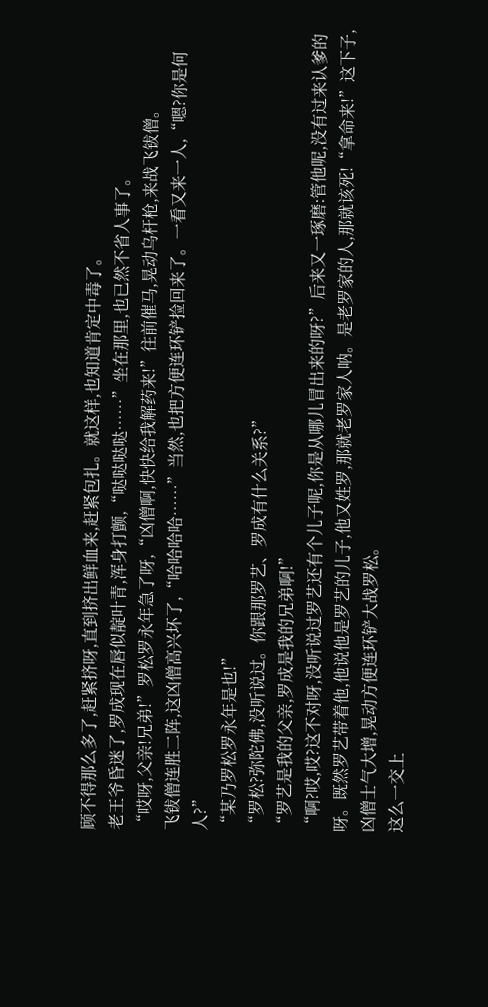顾不得那么多了,赶紧挤呀,直到挤出鲜血来,赶紧包扎。就这样,也知道肯定中毒了。
老王爷昏迷了,罗成现在唇似靛叶青,浑身打颤,“哒哒哒哒……”坐在那里,也已然不省人事了。
“哎呀,父亲!兄弟!”罗松罗永年急了呀,“凶僧啊,快快给我解药来!”往前催马,晃动乌杆枪,来战飞钹僧。
飞钹僧连胜二阵,这凶僧高兴坏了,“哈哈哈哈……”当然,也把方便连环铲捡回来了。一看又来一人,“嗯?你是何人?”
“某乃罗松罗永年是也!”
“罗松?弥陀佛,没听说过。你跟那罗艺、罗成有什么关系?”
“罗艺是我的父亲,罗成是我的兄弟啊!”
“啊?哎,哎?这不对呀,没听说过罗艺还有个儿子呢,你是从哪儿冒出来的呀?”后来又一琢磨:管他呢,没有过来认爹的呀。既然罗艺带着他,他说他是罗艺的儿子,他又姓罗,那就老罗家人呐。是老罗家的人,那就该死!“拿命来!”这下子,凶僧士气大增,晃动方便连环铲大战罗松。
这么一交上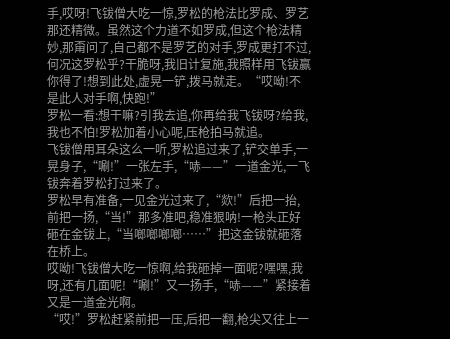手,哎呀!飞钹僧大吃一惊,罗松的枪法比罗成、罗艺那还精微。虽然这个力道不如罗成,但这个枪法精妙,那甭问了,自己都不是罗艺的对手,罗成更打不过,何况这罗松乎?干脆呀,我旧计复施,我照样用飞钹赢你得了!想到此处,虚晃一铲,拨马就走。“哎呦!不是此人对手啊,快跑!”
罗松一看:想干嘛?引我去追,你再给我飞钹呀?给我,我也不怕!罗松加着小心呢,压枪拍马就追。
飞钹僧用耳朵这么一听,罗松追过来了,铲交单手,一晃身子,“唰!”一张左手,“哧——”一道金光,一飞钹奔着罗松打过来了。
罗松早有准备,一见金光过来了,“欻!”后把一抬,前把一扬,“当!”那多准吧,稳准狠呐!一枪头正好砸在金钹上,“当啷啷啷啷……”把这金钹就砸落在桥上。
哎呦!飞钹僧大吃一惊啊,给我砸掉一面呢?嘿嘿,我呀,还有几面呢!“唰!”又一扬手,“哧——”紧接着又是一道金光啊。
“哎!”罗松赶紧前把一压,后把一翻,枪尖又往上一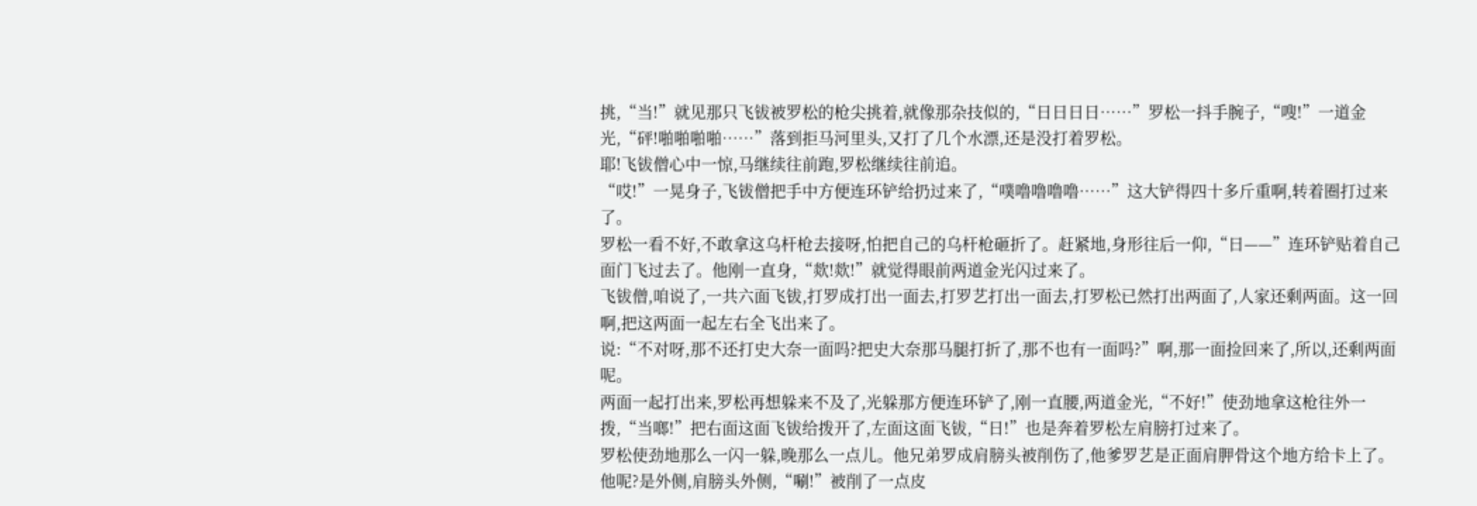挑,“当!”就见那只飞钹被罗松的枪尖挑着,就像那杂技似的,“日日日日……”罗松一抖手腕子,“嗖!”一道金光,“砰!啪啪啪啪……”落到拒马河里头,又打了几个水漂,还是没打着罗松。
耶!飞钹僧心中一惊,马继续往前跑,罗松继续往前追。
“哎!”一晃身子,飞钹僧把手中方便连环铲给扔过来了,“噗噜噜噜噜……”这大铲得四十多斤重啊,转着圈打过来了。
罗松一看不好,不敢拿这乌杆枪去接呀,怕把自己的乌杆枪砸折了。赶紧地,身形往后一仰,“日——”连环铲贴着自己面门飞过去了。他刚一直身,“欻!欻!”就觉得眼前两道金光闪过来了。
飞钹僧,咱说了,一共六面飞钹,打罗成打出一面去,打罗艺打出一面去,打罗松已然打出两面了,人家还剩两面。这一回啊,把这两面一起左右全飞出来了。
说:“不对呀,那不还打史大奈一面吗?把史大奈那马腿打折了,那不也有一面吗?”啊,那一面捡回来了,所以,还剩两面呢。
两面一起打出来,罗松再想躲来不及了,光躲那方便连环铲了,刚一直腰,两道金光,“不好!”使劲地拿这枪往外一拨,“当啷!”把右面这面飞钹给拨开了,左面这面飞钹,“日!”也是奔着罗松左肩膀打过来了。
罗松使劲地那么一闪一躲,晚那么一点儿。他兄弟罗成肩膀头被削伤了,他爹罗艺是正面肩胛骨这个地方给卡上了。他呢?是外侧,肩膀头外侧,“唰!”被削了一点皮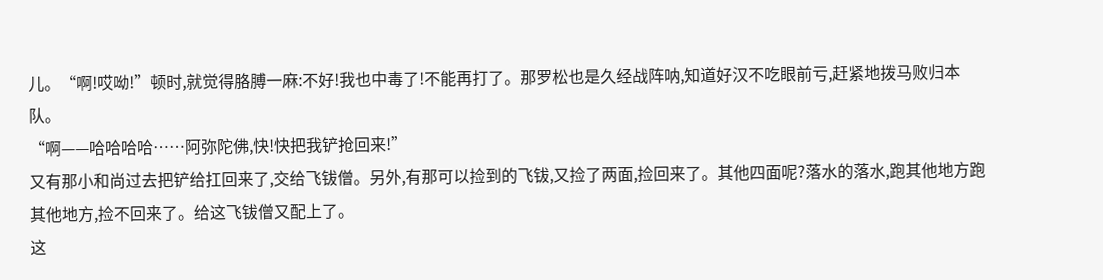儿。“啊!哎呦!”顿时,就觉得胳膊一麻:不好!我也中毒了!不能再打了。那罗松也是久经战阵呐,知道好汉不吃眼前亏,赶紧地拨马败归本队。
“啊——哈哈哈哈……阿弥陀佛,快!快把我铲抢回来!”
又有那小和尚过去把铲给扛回来了,交给飞钹僧。另外,有那可以捡到的飞钹,又捡了两面,捡回来了。其他四面呢?落水的落水,跑其他地方跑其他地方,捡不回来了。给这飞钹僧又配上了。
这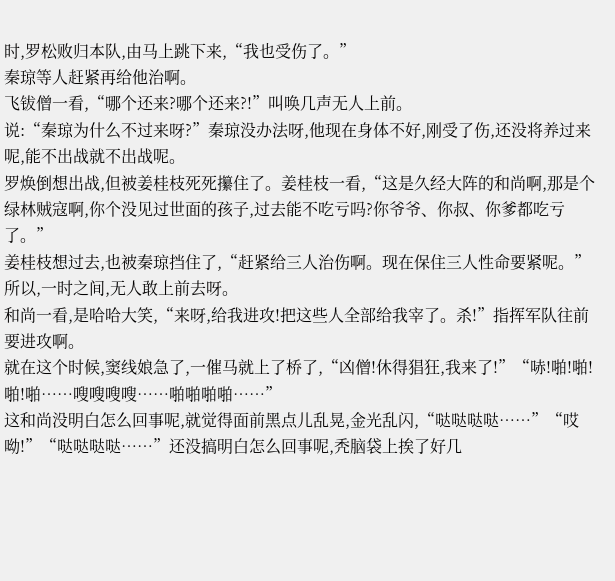时,罗松败归本队,由马上跳下来,“我也受伤了。”
秦琼等人赶紧再给他治啊。
飞钹僧一看,“哪个还来?哪个还来?!”叫唤几声无人上前。
说:“秦琼为什么不过来呀?”秦琼没办法呀,他现在身体不好,刚受了伤,还没将养过来呢,能不出战就不出战呢。
罗焕倒想出战,但被姜桂枝死死攥住了。姜桂枝一看,“这是久经大阵的和尚啊,那是个绿林贼寇啊,你个没见过世面的孩子,过去能不吃亏吗?你爷爷、你叔、你爹都吃亏了。”
姜桂枝想过去,也被秦琼挡住了,“赶紧给三人治伤啊。现在保住三人性命要紧呢。”
所以,一时之间,无人敢上前去呀。
和尚一看,是哈哈大笑,“来呀,给我进攻!把这些人全部给我宰了。杀!”指挥军队往前要进攻啊。
就在这个时候,窦线娘急了,一催马就上了桥了,“凶僧!休得猖狂,我来了!”“哧!啪!啪!啪!啪……嗖嗖嗖嗖……啪啪啪啪……”
这和尚没明白怎么回事呢,就觉得面前黑点儿乱晃,金光乱闪,“哒哒哒哒……”“哎呦!”“哒哒哒哒……”还没搞明白怎么回事呢,秃脑袋上挨了好几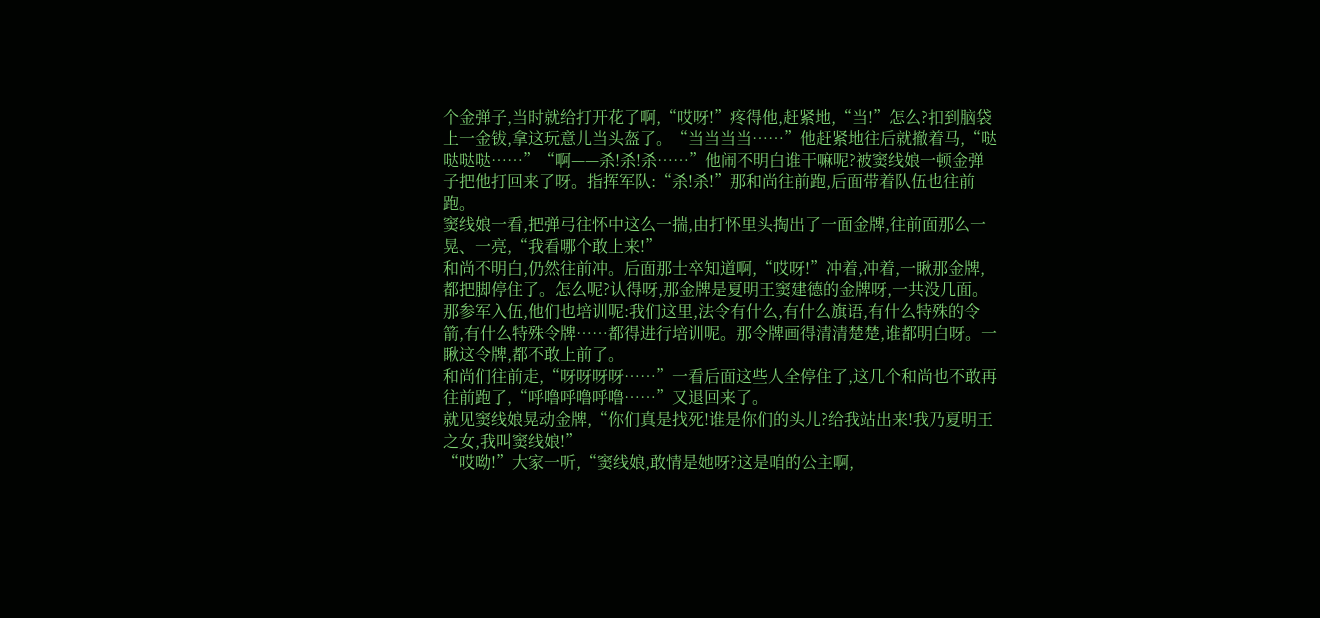个金弹子,当时就给打开花了啊,“哎呀!”疼得他,赶紧地,“当!”怎么?扣到脑袋上一金钹,拿这玩意儿当头盔了。“当当当当……”他赶紧地往后就撤着马,“哒哒哒哒……”“啊——杀!杀!杀……”他闹不明白谁干嘛呢?被窦线娘一顿金弹子把他打回来了呀。指挥军队:“杀!杀!”那和尚往前跑,后面带着队伍也往前跑。
窦线娘一看,把弹弓往怀中这么一揣,由打怀里头掏出了一面金牌,往前面那么一晃、一亮,“我看哪个敢上来!”
和尚不明白,仍然往前冲。后面那士卒知道啊,“哎呀!”冲着,冲着,一瞅那金牌,都把脚停住了。怎么呢?认得呀,那金牌是夏明王窦建德的金牌呀,一共没几面。那参军入伍,他们也培训呢:我们这里,法令有什么,有什么旗语,有什么特殊的令箭,有什么特殊令牌……都得进行培训呢。那令牌画得清清楚楚,谁都明白呀。一瞅这令牌,都不敢上前了。
和尚们往前走,“呀呀呀呀……”一看后面这些人全停住了,这几个和尚也不敢再往前跑了,“呼噜呼噜呼噜……”又退回来了。
就见窦线娘晃动金牌,“你们真是找死!谁是你们的头儿?给我站出来!我乃夏明王之女,我叫窦线娘!”
“哎呦!”大家一听,“窦线娘,敢情是她呀?这是咱的公主啊,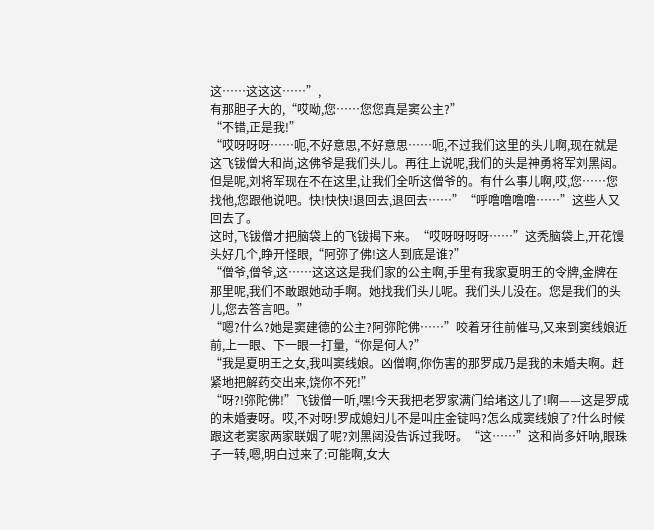这……这这这……”,
有那胆子大的,“哎呦,您……您您真是窦公主?”
“不错,正是我!”
“哎呀呀呀……呃,不好意思,不好意思……呃,不过我们这里的头儿啊,现在就是这飞钹僧大和尚,这佛爷是我们头儿。再往上说呢,我们的头是神勇将军刘黑闼。但是呢,刘将军现在不在这里,让我们全听这僧爷的。有什么事儿啊,哎,您……您找他,您跟他说吧。快!快快!退回去,退回去……”“呼噜噜噜噜……”这些人又回去了。
这时,飞钹僧才把脑袋上的飞钹揭下来。“哎呀呀呀呀……”这秃脑袋上,开花馒头好几个,睁开怪眼,“阿弥了佛!这人到底是谁?”
“僧爷,僧爷,这……这这这是我们家的公主啊,手里有我家夏明王的令牌,金牌在那里呢,我们不敢跟她动手啊。她找我们头儿呢。我们头儿没在。您是我们的头儿,您去答言吧。”
“嗯?什么?她是窦建德的公主?阿弥陀佛……”咬着牙往前催马,又来到窦线娘近前,上一眼、下一眼一打量,“你是何人?”
“我是夏明王之女,我叫窦线娘。凶僧啊,你伤害的那罗成乃是我的未婚夫啊。赶紧地把解药交出来,饶你不死!”
“呀?!弥陀佛!”飞钹僧一听,嘿!今天我把老罗家满门给堵这儿了!啊——这是罗成的未婚妻呀。哎,不对呀!罗成媳妇儿不是叫庄金锭吗?怎么成窦线娘了?什么时候跟这老窦家两家联姻了呢?刘黑闼没告诉过我呀。“这……”这和尚多奸呐,眼珠子一转,嗯,明白过来了:可能啊,女大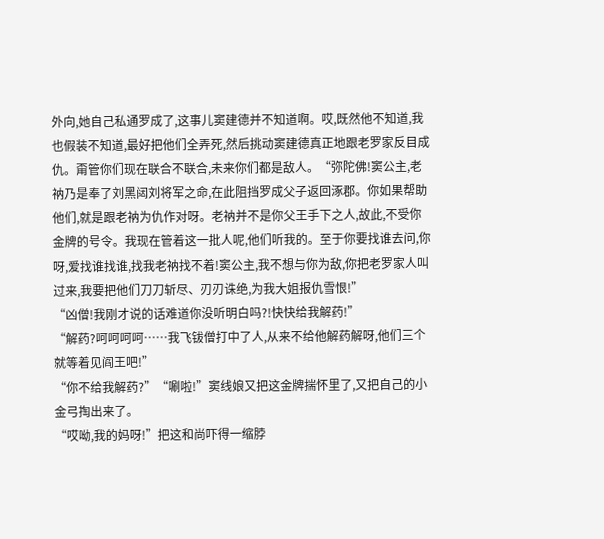外向,她自己私通罗成了,这事儿窦建德并不知道啊。哎,既然他不知道,我也假装不知道,最好把他们全弄死,然后挑动窦建德真正地跟老罗家反目成仇。甭管你们现在联合不联合,未来你们都是敌人。“弥陀佛!窦公主,老衲乃是奉了刘黑闼刘将军之命,在此阻挡罗成父子返回涿郡。你如果帮助他们,就是跟老衲为仇作对呀。老衲并不是你父王手下之人,故此,不受你金牌的号令。我现在管着这一批人呢,他们听我的。至于你要找谁去问,你呀,爱找谁找谁,找我老衲找不着!窦公主,我不想与你为敌,你把老罗家人叫过来,我要把他们刀刀斩尽、刃刃诛绝,为我大姐报仇雪恨!”
“凶僧!我刚才说的话难道你没听明白吗?!快快给我解药!”
“解药?呵呵呵呵……我飞钹僧打中了人,从来不给他解药解呀,他们三个就等着见阎王吧!”
“你不给我解药?”“唰啦!”窦线娘又把这金牌揣怀里了,又把自己的小金弓掏出来了。
“哎呦,我的妈呀!”把这和尚吓得一缩脖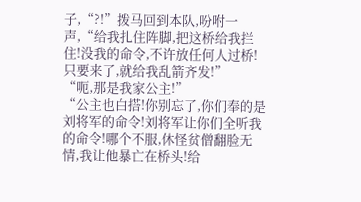子,“?!”拨马回到本队,吩咐一声,“给我扎住阵脚,把这桥给我拦住!没我的命令,不许放任何人过桥!只要来了,就给我乱箭齐发!”
“呃,那是我家公主!”
“公主也白搭!你别忘了,你们奉的是刘将军的命令!刘将军让你们全听我的命令!哪个不服,休怪贫僧翻脸无情,我让他暴亡在桥头!给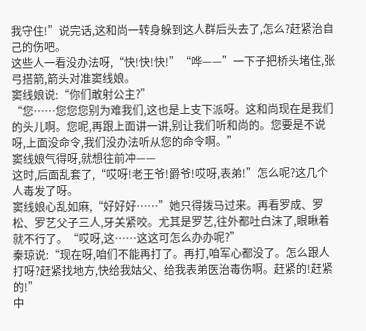我守住!”说完话,这和尚一转身躲到这人群后头去了,怎么?赶紧治自己的伤吧。
这些人一看没办法呀,“快!快!快!”“哗——”一下子把桥头堵住,张弓搭箭,箭头对准窦线娘。
窦线娘说:“你们敢射公主?”
“您……您您您别为难我们,这也是上支下派呀。这和尚现在是我们的头儿啊。您呢,再跟上面讲一讲,别让我们听和尚的。您要是不说呀,上面没命令,我们没办法听从您的命令啊。”
窦线娘气得呀,就想往前冲——
这时,后面乱套了,“哎呀!老王爷!爵爷!哎呀,表弟!”怎么呢?这几个人毒发了呀。
窦线娘心乱如麻,“好好好……”她只得拨马过来。再看罗成、罗松、罗艺父子三人,牙关紧咬。尤其是罗艺,往外都吐白沫了,眼瞅着就不行了。“哎呀,这……这这可怎么办办呢?”
秦琼说:“现在呀,咱们不能再打了。再打,咱军心都没了。怎么跟人打呀?赶紧找地方,快给我姑父、给我表弟医治毒伤啊。赶紧的!赶紧的!”
中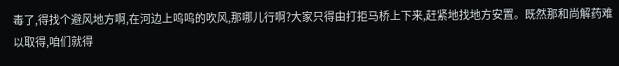毒了,得找个避风地方啊,在河边上呜呜的吹风,那哪儿行啊?大家只得由打拒马桥上下来,赶紧地找地方安置。既然那和尚解药难以取得,咱们就得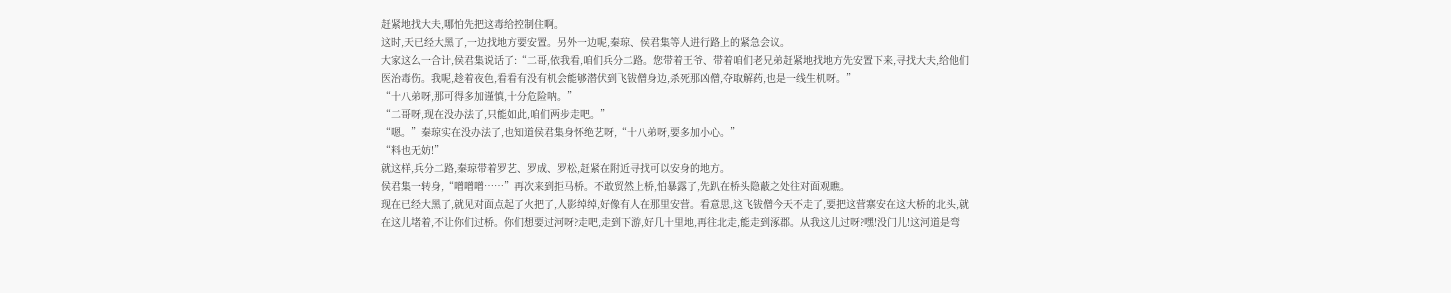赶紧地找大夫,哪怕先把这毒给控制住啊。
这时,天已经大黑了,一边找地方要安置。另外一边呢,秦琼、侯君集等人进行路上的紧急会议。
大家这么一合计,侯君集说话了:“二哥,依我看,咱们兵分二路。您带着王爷、带着咱们老兄弟赶紧地找地方先安置下来,寻找大夫,给他们医治毒伤。我呢,趁着夜色,看看有没有机会能够潜伏到飞钹僧身边,杀死那凶僧,夺取解药,也是一线生机呀。”
“十八弟呀,那可得多加谨慎,十分危险呐。”
“二哥呀,现在没办法了,只能如此,咱们两步走吧。”
“嗯。”秦琼实在没办法了,也知道侯君集身怀绝艺呀,“十八弟呀,要多加小心。”
“料也无妨!”
就这样,兵分二路,秦琼带着罗艺、罗成、罗松,赶紧在附近寻找可以安身的地方。
侯君集一转身,“噌噌噌……”再次来到拒马桥。不敢贸然上桥,怕暴露了,先趴在桥头隐蔽之处往对面观瞧。
现在已经大黑了,就见对面点起了火把了,人影绰绰,好像有人在那里安营。看意思,这飞钹僧今天不走了,要把这营寨安在这大桥的北头,就在这儿堵着,不让你们过桥。你们想要过河呀?走吧,走到下游,好几十里地,再往北走,能走到涿郡。从我这儿过呀?嘿!没门儿!这河道是弯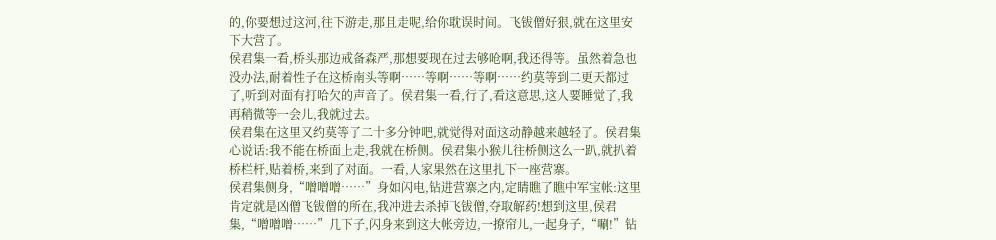的,你要想过这河,往下游走,那且走呢,给你耽误时间。飞钹僧好狠,就在这里安下大营了。
侯君集一看,桥头那边戒备森严,那想要现在过去够呛啊,我还得等。虽然着急也没办法,耐着性子在这桥南头等啊……等啊……等啊……约莫等到二更天都过了,听到对面有打哈欠的声音了。侯君集一看,行了,看这意思,这人要睡觉了,我再稍微等一会儿,我就过去。
侯君集在这里又约莫等了二十多分钟吧,就觉得对面这动静越来越轻了。侯君集心说话:我不能在桥面上走,我就在桥侧。侯君集小猴儿往桥侧这么一趴,就扒着桥栏杆,贴着桥,来到了对面。一看,人家果然在这里扎下一座营寨。
侯君集侧身,“噌噌噌……”身如闪电,钻进营寨之内,定睛瞧了瞧中军宝帐:这里肯定就是凶僧飞钹僧的所在,我冲进去杀掉飞钹僧,夺取解药!想到这里,侯君集,“噌噌噌……”几下子,闪身来到这大帐旁边,一撩帘儿,一起身子,“唰!”钻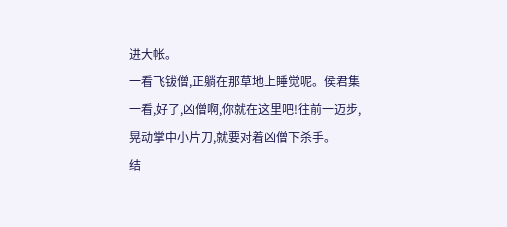进大帐。
一看飞钹僧,正躺在那草地上睡觉呢。侯君集一看,好了,凶僧啊,你就在这里吧!往前一迈步,晃动掌中小片刀,就要对着凶僧下杀手。
结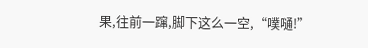果,往前一蹿,脚下这么一空,“噗嗵!”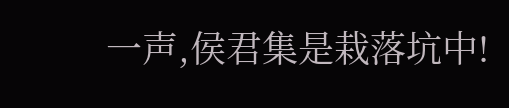一声,侯君集是栽落坑中!